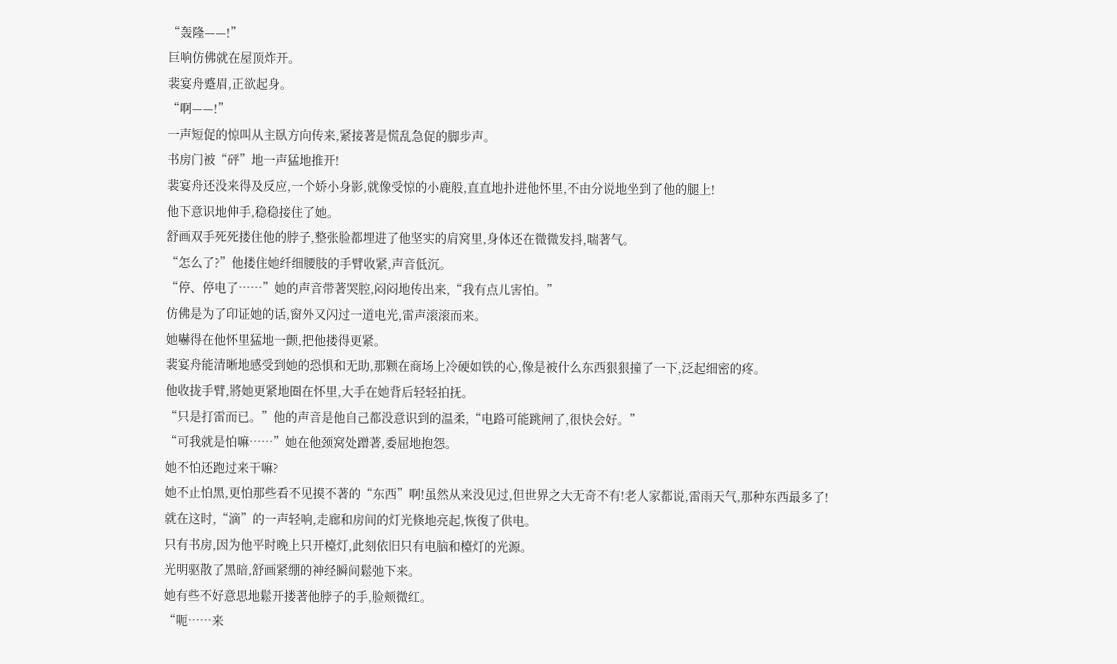“轰隆——!”
巨响仿佛就在屋顶炸开。
裴宴舟蹙眉,正欲起身。
“啊——!”
一声短促的惊叫从主臥方向传来,紧接著是慌乱急促的脚步声。
书房门被“砰”地一声猛地推开!
裴宴舟还没来得及反应,一个娇小身影,就像受惊的小鹿般,直直地扑进他怀里,不由分说地坐到了他的腿上!
他下意识地伸手,稳稳接住了她。
舒画双手死死搂住他的脖子,整张脸都埋进了他坚实的肩窝里,身体还在微微发抖,喘著气。
“怎么了?”他搂住她纤细腰肢的手臂收紧,声音低沉。
“停、停电了……”她的声音带著哭腔,闷闷地传出来,“我有点儿害怕。”
仿佛是为了印证她的话,窗外又闪过一道电光,雷声滚滚而来。
她嚇得在他怀里猛地一颤,把他搂得更紧。
裴宴舟能清晰地感受到她的恐惧和无助,那颗在商场上冷硬如铁的心,像是被什么东西狠狠撞了一下,泛起细密的疼。
他收拢手臂,將她更紧地圈在怀里,大手在她背后轻轻拍抚。
“只是打雷而已。”他的声音是他自己都没意识到的温柔,“电路可能跳闸了,很快会好。”
“可我就是怕嘛……”她在他颈窝处蹭著,委屈地抱怨。
她不怕还跑过来干嘛?
她不止怕黑,更怕那些看不见摸不著的“东西”啊!虽然从来没见过,但世界之大无奇不有!老人家都说,雷雨天气,那种东西最多了!
就在这时,“滴”的一声轻响,走廊和房间的灯光倏地亮起,恢復了供电。
只有书房,因为他平时晚上只开檯灯,此刻依旧只有电脑和檯灯的光源。
光明驱散了黑暗,舒画紧绷的神经瞬间鬆弛下来。
她有些不好意思地鬆开搂著他脖子的手,脸颊微红。
“呃……来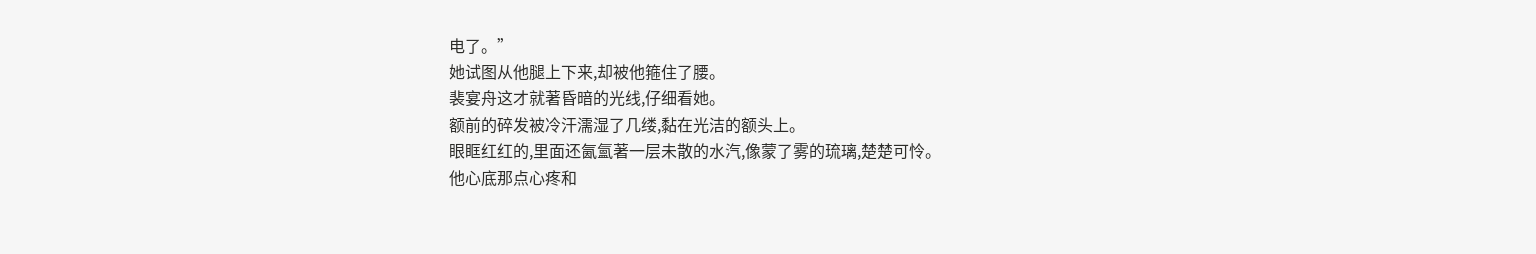电了。”
她试图从他腿上下来,却被他箍住了腰。
裴宴舟这才就著昏暗的光线,仔细看她。
额前的碎发被冷汗濡湿了几缕,黏在光洁的额头上。
眼眶红红的,里面还氤氳著一层未散的水汽,像蒙了雾的琉璃,楚楚可怜。
他心底那点心疼和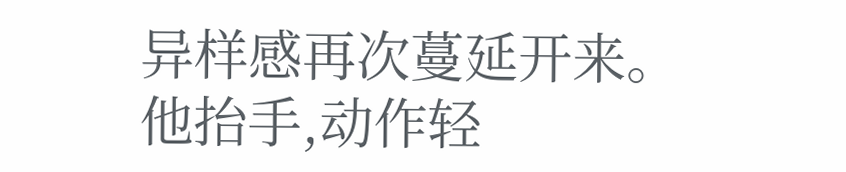异样感再次蔓延开来。
他抬手,动作轻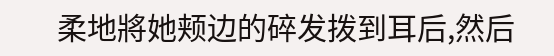柔地將她颊边的碎发拨到耳后,然后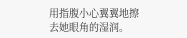用指腹小心翼翼地擦去她眼角的湿润。